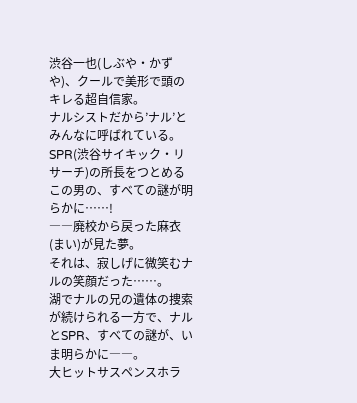渋谷一也(しぶや・かずや)、クールで美形で頭のキレる超自信家。
ナルシストだから’ナル’とみんなに呼ばれている。
SPR(渋谷サイキック・リサーチ)の所長をつとめるこの男の、すべての謎が明らかに……!
――廃校から戻った麻衣(まい)が見た夢。
それは、寂しげに微笑むナルの笑顔だった……。
湖でナルの兄の遺体の捜索が続けられる一方で、ナルとSPR、すべての謎が、いま明らかに――。
大ヒットサスペンスホラ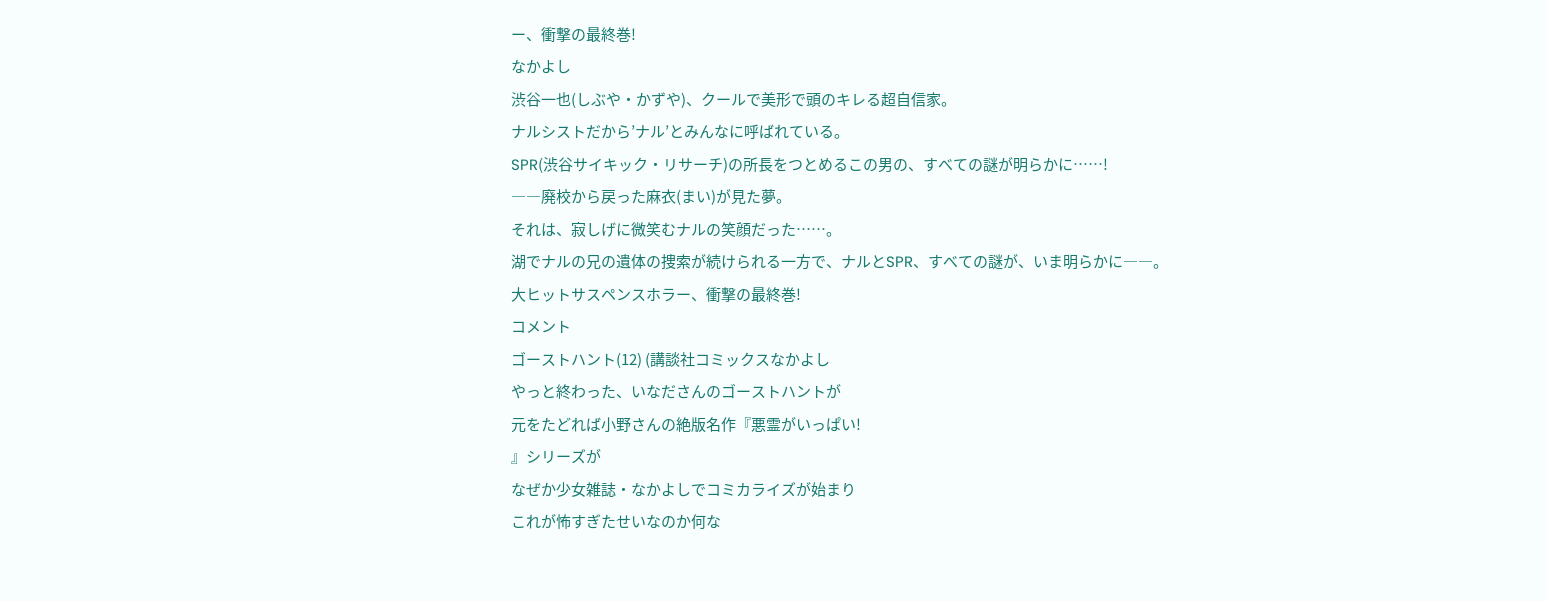ー、衝撃の最終巻!
なかよし
渋谷一也(しぶや・かずや)、クールで美形で頭のキレる超自信家。
ナルシストだから’ナル’とみんなに呼ばれている。
SPR(渋谷サイキック・リサーチ)の所長をつとめるこの男の、すべての謎が明らかに……!
――廃校から戻った麻衣(まい)が見た夢。
それは、寂しげに微笑むナルの笑顔だった……。
湖でナルの兄の遺体の捜索が続けられる一方で、ナルとSPR、すべての謎が、いま明らかに――。
大ヒットサスペンスホラー、衝撃の最終巻!
コメント
ゴーストハント(12) (講談社コミックスなかよし
やっと終わった、いなださんのゴーストハントが
元をたどれば小野さんの絶版名作『悪霊がいっぱい!
』シリーズが
なぜか少女雑誌・なかよしでコミカライズが始まり
これが怖すぎたせいなのか何な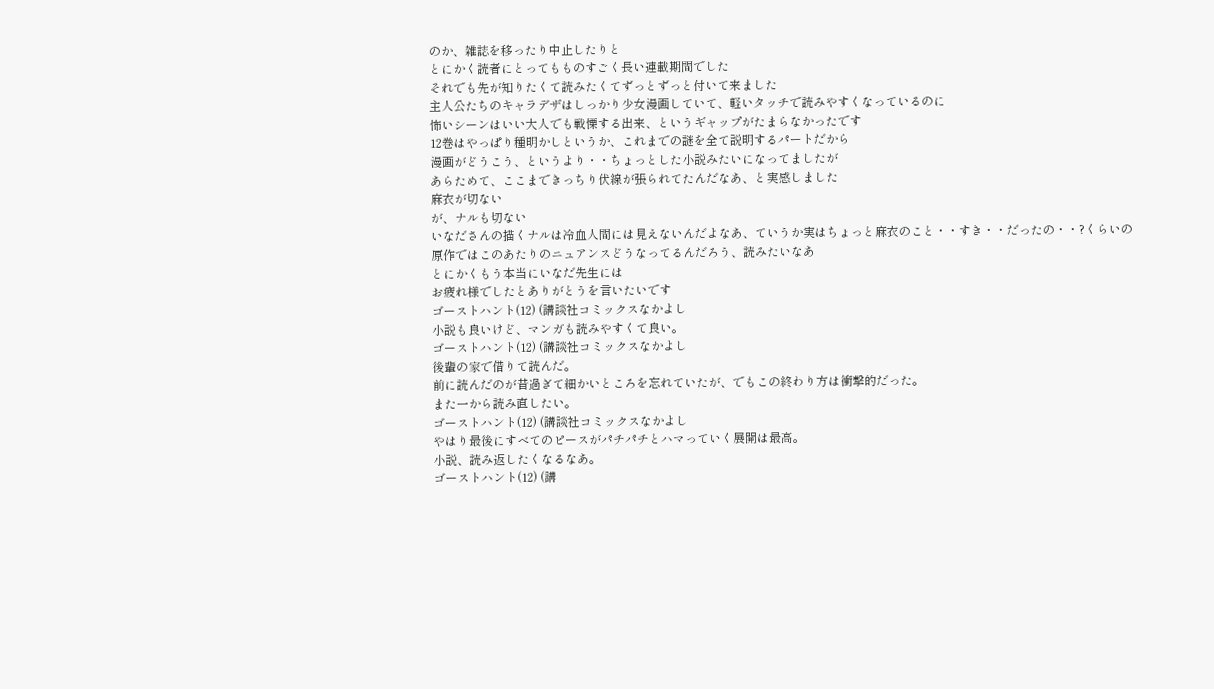のか、雑誌を移ったり中止したりと
とにかく読者にとってもものすごく長い連載期間でした
それでも先が知りたくて読みたくてずっとずっと付いて来ました
主人公たちのキャラデザはしっかり少女漫画していて、軽いタッチで読みやすくなっているのに
怖いシーンはいい大人でも戦慄する出来、というギャップがたまらなかったです
12巻はやっぱり種明かしというか、これまでの謎を全て説明するパートだから
漫画がどうこう、というより・・ちょっとした小説みたいになってましたが
あらためて、ここまできっちり伏線が張られてたんだなあ、と実感しました
麻衣が切ない
が、ナルも切ない
いなださんの描くナルは冷血人間には見えないんだよなあ、ていうか実はちょっと麻衣のこと・・すき・・だったの・・?くらいの
原作ではこのあたりのニュアンスどうなってるんだろう、読みたいなあ
とにかくもう本当にいなだ先生には
お疲れ様でしたとありがとうを言いたいです
ゴーストハント(12) (講談社コミックスなかよし
小説も良いけど、マンガも読みやすくて良い。
ゴーストハント(12) (講談社コミックスなかよし
後輩の家で借りて読んだ。
前に読んだのが昔過ぎて細かいところを忘れていたが、でもこの終わり方は衝撃的だった。
また一から読み直したい。
ゴーストハント(12) (講談社コミックスなかよし
やはり最後にすべてのピースがパチパチとハマっていく展開は最高。
小説、読み返したくなるなあ。
ゴーストハント(12) (講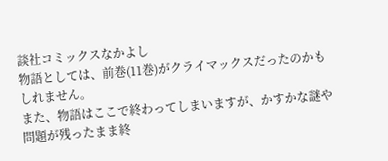談社コミックスなかよし
物語としては、前巻(11巻)がクライマックスだったのかもしれません。
また、物語はここで終わってしまいますが、かすかな謎や問題が残ったまま終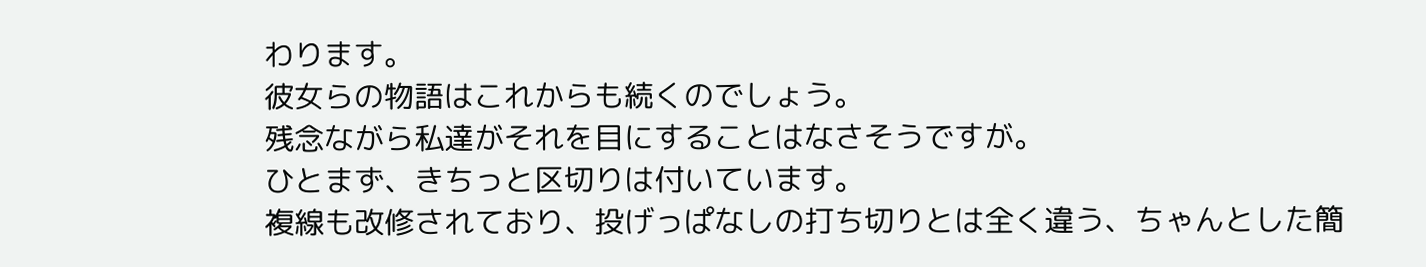わります。
彼女らの物語はこれからも続くのでしょう。
残念ながら私達がそれを目にすることはなさそうですが。
ひとまず、きちっと区切りは付いています。
複線も改修されており、投げっぱなしの打ち切りとは全く違う、ちゃんとした簡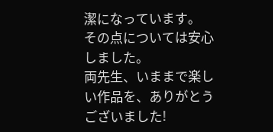潔になっています。
その点については安心しました。
両先生、いままで楽しい作品を、ありがとうございました!